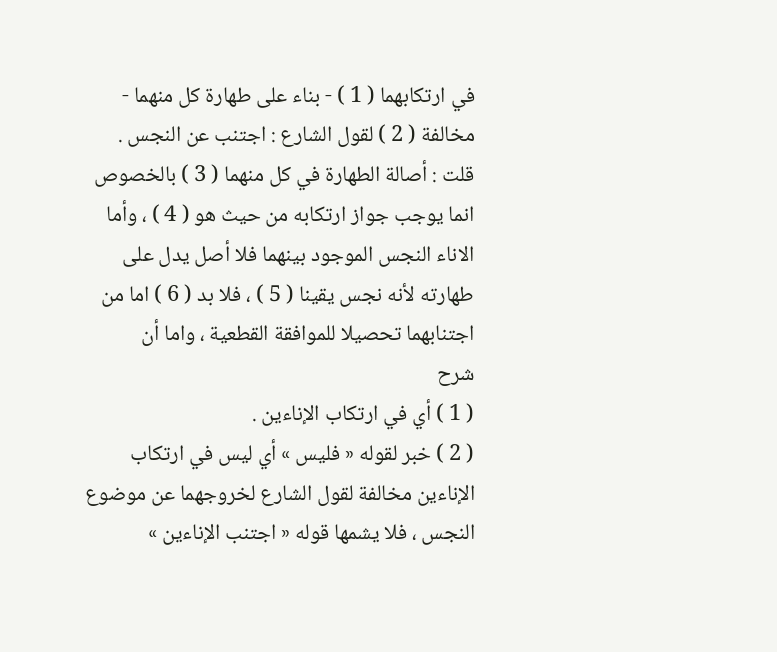في ارتكابهما ( 1 ) - بناء على طهارة كل منهما - مخالفة ( 2 ) لقول الشارع : اجتنب عن النجس .
قلت : أصالة الطهارة في كل منهما ( 3 ) بالخصوص انما يوجب جواز ارتكابه من حيث هو ( 4 ) ، وأما الاناء النجس الموجود بينهما فلا أصل يدل على طهارته لأنه نجس يقينا ( 5 ) ، فلا بد ( 6 ) اما من اجتنابهما تحصيلا للموافقة القطعية ، واما أن
شرح
( 1 ) أي في ارتكاب الإناءين .
( 2 ) خبر لقوله « فليس » أي ليس في ارتكاب الإناءين مخالفة لقول الشارع لخروجهما عن موضوع النجس ، فلا يشمها قوله « اجتنب الإناءين »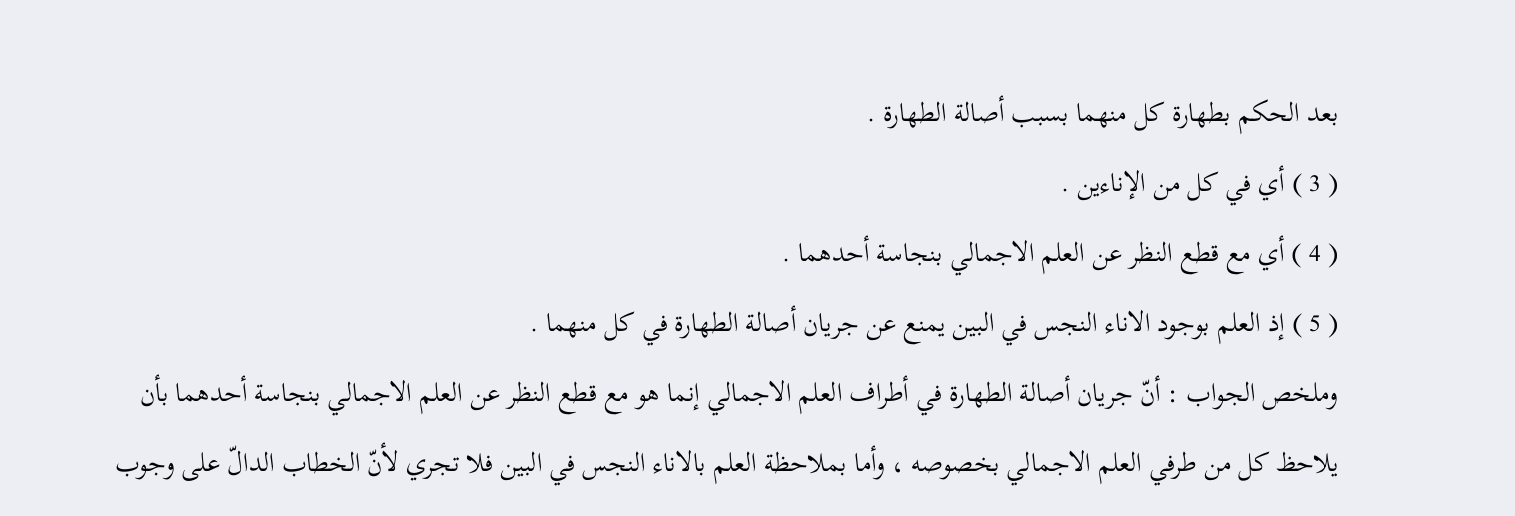بعد الحكم بطهارة كل منهما بسبب أصالة الطهارة .
( 3 ) أي في كل من الإناءين .
( 4 ) أي مع قطع النظر عن العلم الاجمالي بنجاسة أحدهما .
( 5 ) إذ العلم بوجود الاناء النجس في البين يمنع عن جريان أصالة الطهارة في كل منهما .
وملخص الجواب : أنّ جريان أصالة الطهارة في أطراف العلم الاجمالي إنما هو مع قطع النظر عن العلم الاجمالي بنجاسة أحدهما بأن يلاحظ كل من طرفي العلم الاجمالي بخصوصه ، وأما بملاحظة العلم بالاناء النجس في البين فلا تجري لأنّ الخطاب الدالّ على وجوب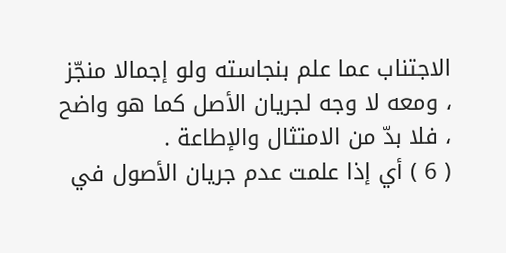الاجتناب عما علم بنجاسته ولو إجمالا منجّز ، ومعه لا وجه لجريان الأصل كما هو واضح ، فلا بدّ من الامتثال والإطاعة .
( 6 ) أي إذا علمت عدم جريان الأصول في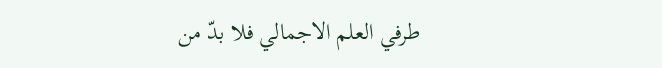طرفي العلم الاجمالي فلا بدّ من